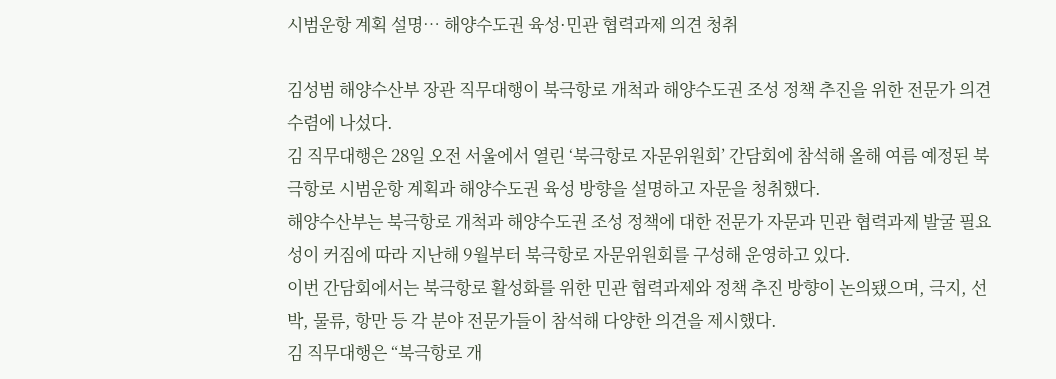시범운항 계획 설명… 해양수도권 육성·민관 협력과제 의견 청취

김성범 해양수산부 장관 직무대행이 북극항로 개척과 해양수도권 조성 정책 추진을 위한 전문가 의견 수렴에 나섰다.
김 직무대행은 28일 오전 서울에서 열린 ‘북극항로 자문위원회’ 간담회에 참석해 올해 여름 예정된 북극항로 시범운항 계획과 해양수도권 육성 방향을 설명하고 자문을 청취했다.
해양수산부는 북극항로 개척과 해양수도권 조성 정책에 대한 전문가 자문과 민관 협력과제 발굴 필요성이 커짐에 따라 지난해 9월부터 북극항로 자문위원회를 구성해 운영하고 있다.
이번 간담회에서는 북극항로 활성화를 위한 민관 협력과제와 정책 추진 방향이 논의됐으며, 극지, 선박, 물류, 항만 등 각 분야 전문가들이 참석해 다양한 의견을 제시했다.
김 직무대행은 “북극항로 개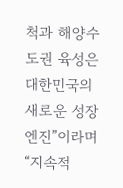척과 해양수도권 육성은 대한민국의 새로운 성장엔진”이라며 “지속적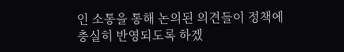인 소통을 통해 논의된 의견들이 정책에 충실히 반영되도록 하겠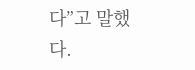다”고 말했다.